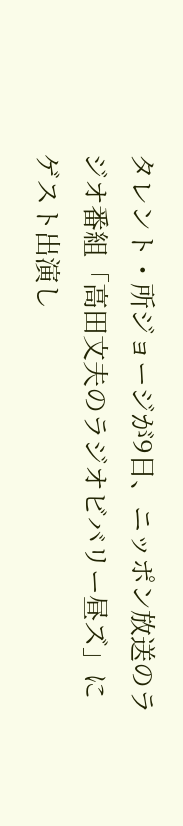タレント・所ジョージが9日、ニッポン放送のラジオ番組「高田文夫のラジオビバリー昼ズ」にゲスト出演し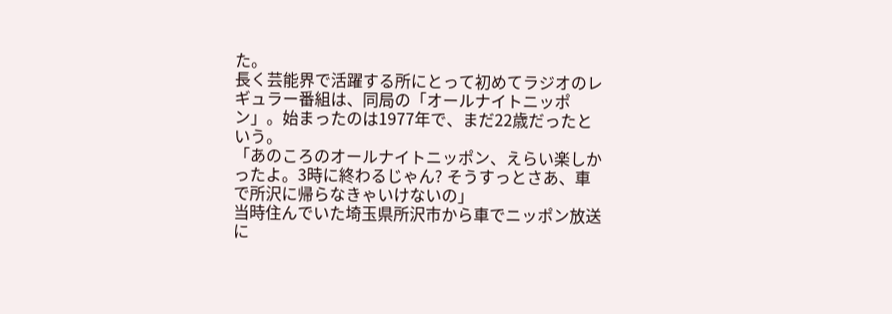た。
長く芸能界で活躍する所にとって初めてラジオのレギュラー番組は、同局の「オールナイトニッポン」。始まったのは1977年で、まだ22歳だったという。
「あのころのオールナイトニッポン、えらい楽しかったよ。3時に終わるじゃん? そうすっとさあ、車で所沢に帰らなきゃいけないの」
当時住んでいた埼玉県所沢市から車でニッポン放送に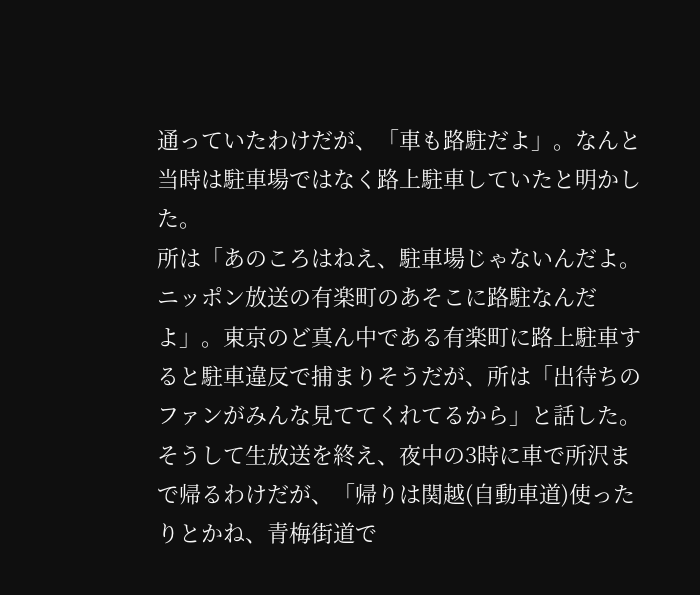通っていたわけだが、「車も路駐だよ」。なんと当時は駐車場ではなく路上駐車していたと明かした。
所は「あのころはねえ、駐車場じゃないんだよ。ニッポン放送の有楽町のあそこに路駐なんだよ」。東京のど真ん中である有楽町に路上駐車すると駐車違反で捕まりそうだが、所は「出待ちのファンがみんな見ててくれてるから」と話した。
そうして生放送を終え、夜中の3時に車で所沢まで帰るわけだが、「帰りは関越(自動車道)使ったりとかね、青梅街道で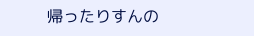帰ったりすんの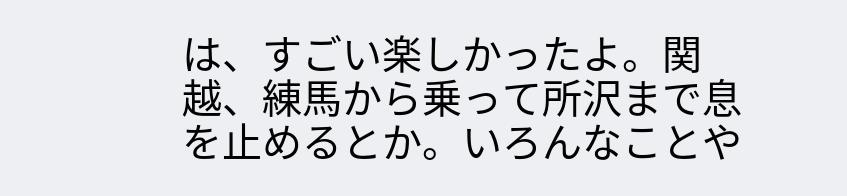は、すごい楽しかったよ。関越、練馬から乗って所沢まで息を止めるとか。いろんなことや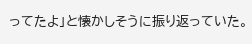ってたよ」と懐かしそうに振り返っていた。